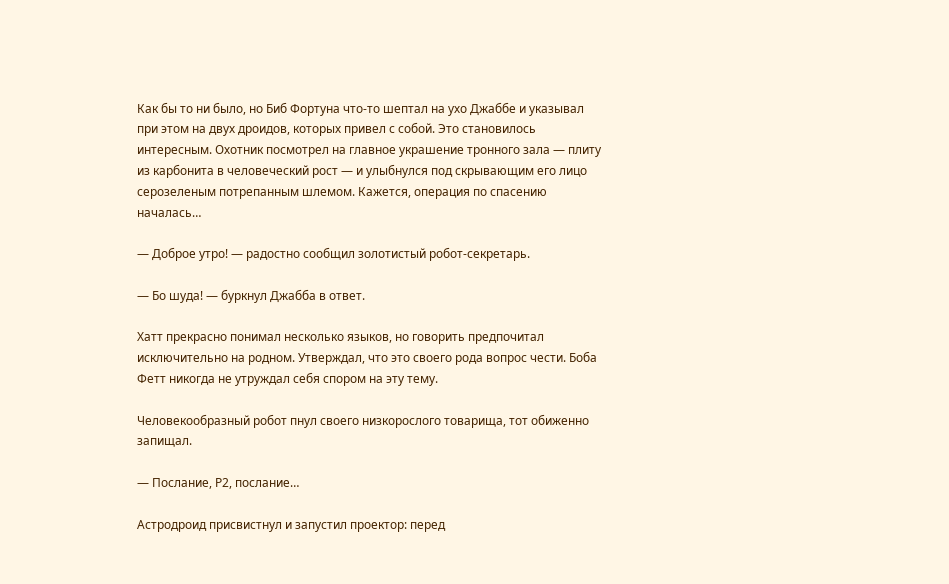Как бы то ни было, но Биб Фортуна что-то шептал на ухо Джаббе и указывал при этом на двух дроидов, которых привел с собой. Это становилось интересным. Охотник посмотрел на главное украшение тронного зала — плиту из карбонита в человеческий рост — и улыбнулся под скрывающим его лицо серозеленым потрепанным шлемом. Кажется, операция по спасению началась…

— Доброе утро! — радостно сообщил золотистый робот-секретарь.

— Бо шуда! — буркнул Джабба в ответ.

Хатт прекрасно понимал несколько языков, но говорить предпочитал исключительно на родном. Утверждал, что это своего рода вопрос чести. Боба Фетт никогда не утруждал себя спором на эту тему.

Человекообразный робот пнул своего низкорослого товарища, тот обиженно запищал.

— Послание, Р2, послание…

Астродроид присвистнул и запустил проектор: перед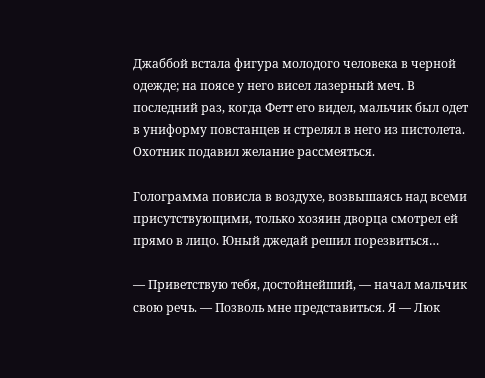Джаббой встала фигура молодого человека в черной одежде; на поясе у него висел лазерный меч. В последний раз, когда Фетт его видел, мальчик был одет в униформу повстанцев и стрелял в него из пистолета. Охотник подавил желание рассмеяться.

Голограмма повисла в воздухе, возвышаясь над всеми присутствующими, только хозяин дворца смотрел ей прямо в лицо. Юный джедай решил порезвиться…

— Приветствую тебя, достойнейший, — начал мальчик свою речь. — Позволь мне представиться. Я — Люк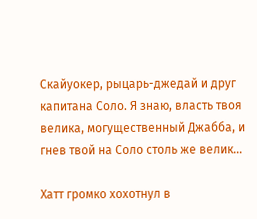Скайуокер, рыцарь-джедай и друг капитана Соло. Я знаю, власть твоя велика, могущественный Джабба, и гнев твой на Соло столь же велик…

Хатт громко хохотнул в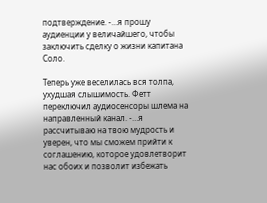подтверждение. -…я прошу аудиенции у величайшего, чтобы заключить сделку о жизни капитана Соло.

Теперь уже веселилась вся толпа, ухудшая слышимость. Фетт переключил аудиосенсоры шлема на направленный канал. -…я рассчитываю на твою мудрость и уверен, что мы сможем прийти к соглашению, которое удовлетворит нас обоих и позволит избежать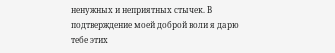ненужных и неприятных стычек. В подтверждение моей доброй воли я дарю тебе этих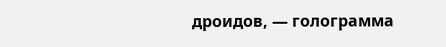дроидов, — голограмма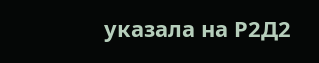указала на Р2Д2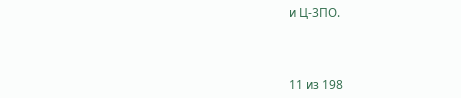и Ц-3ПО.



11 из 198